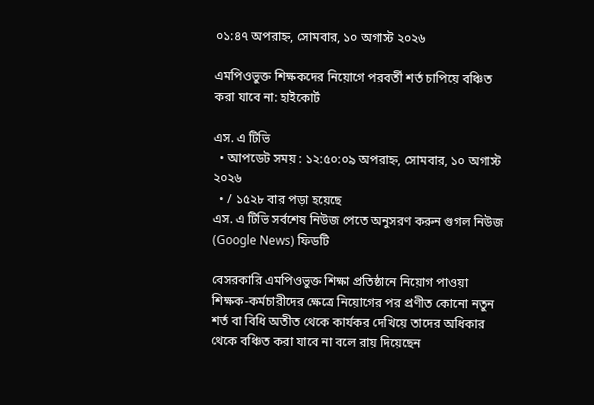০১:৪৭ অপরাহ্ন, সোমবার, ১০ অগাস্ট ২০২৬

এমপিওভুক্ত শিক্ষকদের নিয়োগে পরবর্তী শর্ত চাপিয়ে বঞ্চিত করা যাবে না: হাইকোর্ট

এস. এ টিভি
  • আপডেট সময় : ১২:৫০:০৯ অপরাহ্ন, সোমবার, ১০ অগাস্ট ২০২৬
  • / ১৫২৮ বার পড়া হয়েছে
এস. এ টিভি সর্বশেষ নিউজ পেতে অনুসরণ করুন গুগল নিউজ (Google News) ফিডটি

বেসরকারি এমপিওভুক্ত শিক্ষা প্রতিষ্ঠানে নিয়োগ পাওয়া শিক্ষক-কর্মচারীদের ক্ষেত্রে নিয়োগের পর প্রণীত কোনো নতুন শর্ত বা বিধি অতীত থেকে কার্যকর দেখিয়ে তাদের অধিকার থেকে বঞ্চিত করা যাবে না বলে রায় দিয়েছেন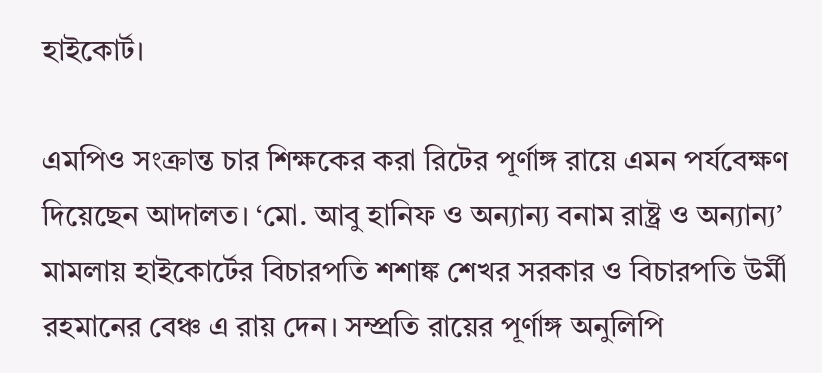হাইকোর্ট।

এমপিও সংক্রান্ত চার শিক্ষকের করা রিটের পূর্ণাঙ্গ রায়ে এমন পর্যবেক্ষণ দিয়েছেন আদালত। ‘মো. আবু হানিফ ও অন্যান্য বনাম রাষ্ট্র ও অন্যান্য’ মামলায় হাইকোর্টের বিচারপতি শশাঙ্ক শেখর সরকার ও বিচারপতি উর্মী রহমানের বেঞ্চ এ রায় দেন। সম্প্রতি রায়ের পূর্ণাঙ্গ অনুলিপি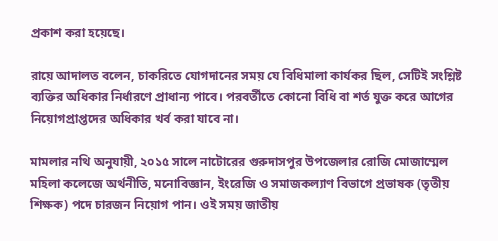প্রকাশ করা হয়েছে।

রায়ে আদালত বলেন, চাকরিতে যোগদানের সময় যে বিধিমালা কার্যকর ছিল, সেটিই সংশ্লিষ্ট ব্যক্তির অধিকার নির্ধারণে প্রাধান্য পাবে। পরবর্তীতে কোনো বিধি বা শর্ত যুক্ত করে আগের নিয়োগপ্রাপ্তদের অধিকার খর্ব করা যাবে না।

মামলার নথি অনুযায়ী, ২০১৫ সালে নাটোরের গুরুদাসপুর উপজেলার রোজি মোজাম্মেল মহিলা কলেজে অর্থনীতি, মনোবিজ্ঞান, ইংরেজি ও সমাজকল্যাণ বিভাগে প্রভাষক (তৃতীয় শিক্ষক) পদে চারজন নিয়োগ পান। ওই সময় জাতীয়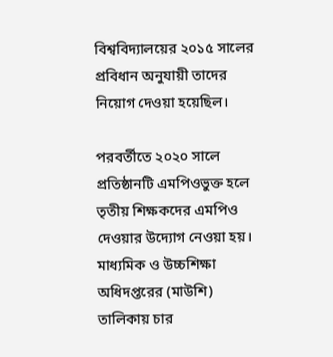বিশ্ববিদ্যালয়ের ২০১৫ সালের প্রবিধান অনুযায়ী তাদের নিয়োগ দেওয়া হয়েছিল।

পরবর্তীতে ২০২০ সালে প্রতিষ্ঠানটি এমপিওভুক্ত হলে তৃতীয় শিক্ষকদের এমপিও দেওয়ার উদ্যোগ নেওয়া হয়। মাধ্যমিক ও উচ্চশিক্ষা অধিদপ্তরের (মাউশি) তালিকায় চার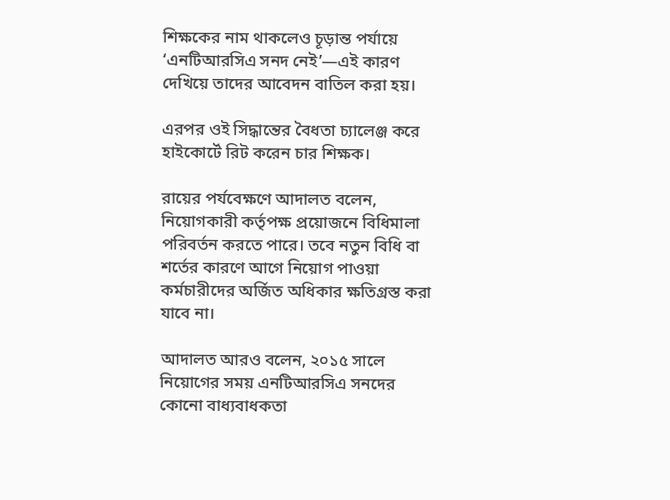শিক্ষকের নাম থাকলেও চূড়ান্ত পর্যায়ে ‘এনটিআরসিএ সনদ নেই’—এই কারণ দেখিয়ে তাদের আবেদন বাতিল করা হয়।

এরপর ওই সিদ্ধান্তের বৈধতা চ্যালেঞ্জ করে হাইকোর্টে রিট করেন চার শিক্ষক।

রায়ের পর্যবেক্ষণে আদালত বলেন, নিয়োগকারী কর্তৃপক্ষ প্রয়োজনে বিধিমালা পরিবর্তন করতে পারে। তবে নতুন বিধি বা শর্তের কারণে আগে নিয়োগ পাওয়া কর্মচারীদের অর্জিত অধিকার ক্ষতিগ্রস্ত করা যাবে না।

আদালত আরও বলেন, ২০১৫ সালে নিয়োগের সময় এনটিআরসিএ সনদের কোনো বাধ্যবাধকতা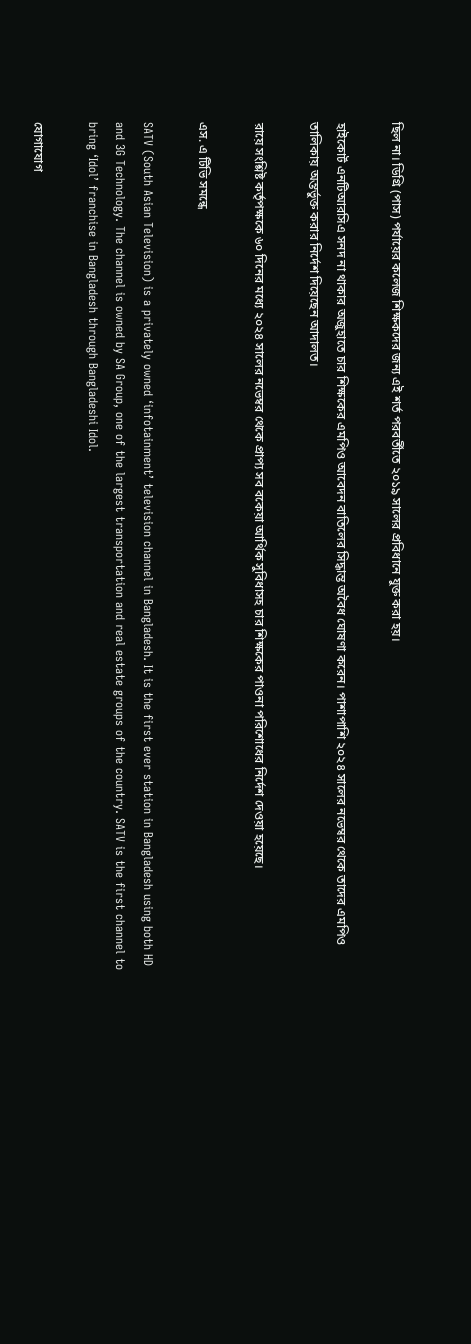ছিল না। ডিগ্রি (পাস) পর্যায়ের কলেজ শিক্ষকদের জন্য এই শর্ত পরবর্তীতে ২০১৯ সালের প্রবিধানে যুক্ত করা হয়।

হাইকোর্ট এনটিআরসিএ সনদ না থাকার অজুহাতে চার শিক্ষকের এমপিও আবেদন বাতিলের সিদ্ধান্ত অবৈধ ঘোষণা করেন। পাশাপাশি ২০২৪ সালের নভেম্বর থেকে তাদের এমপিও তালিকায় অন্তর্ভুক্ত করার নির্দেশ দিয়েছেন আদালত।

রায়ে সংশ্লিষ্ট কর্তৃপক্ষকে ৬০ দিনের মধ্যে ২০২৪ সালের নভেম্বর থেকে প্রাপ্য সব বকেয়া আর্থিক সুবিধাসহ চার শিক্ষকের পাওনা পরিশোধের নির্দেশ দেওয়া হয়েছে।

এস. এ টিভি সমন্ধে

SATV (South Asian Television) is a privately owned ‘infotainment’ television channel in Bangladesh. It is the first ever station in Bangladesh using both HD and 3G Technology. The channel is owned by SA Group, one of the largest transportation and real estate groups of the country. SATV is the first channel to bring ‘Idol’ franchise in Bangladesh through Bangladeshi Idol.

যোগাযোগ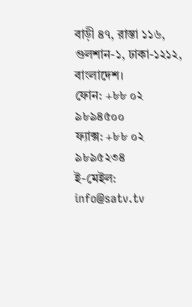বাড়ী ৪৭, রাস্তা ১১৬,
গুলশান-১, ঢাকা-১২১২,
বাংলাদেশ।
ফোন: +৮৮ ০২ ৯৮৯৪৫০০
ফ্যাক্স: +৮৮ ০২ ৯৮৯৫২৩৪
ই-মেইল: info@satv.tv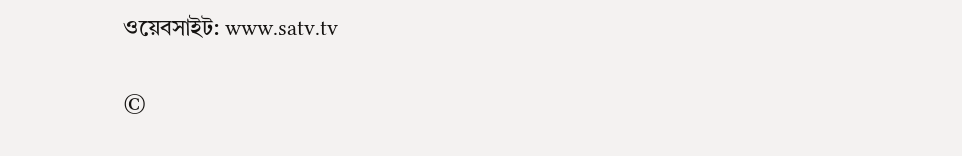ওয়েবসাইট: www.satv.tv

©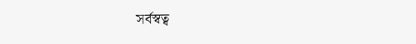সর্বস্বত্ব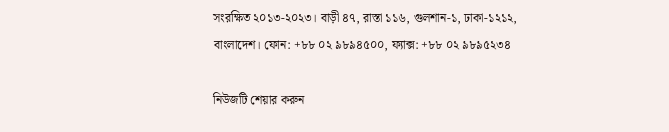সংরক্ষিত ২০১৩-২০২৩। বাড়ী ৪৭, রাস্তা ১১৬, গুলশান-১, ঢাকা-১২১২, বাংলাদেশ। ফোন: +৮৮ ০২ ৯৮৯৪৫০০, ফ্যাক্স: +৮৮ ০২ ৯৮৯৫২৩৪

নিউজটি শেয়ার করুন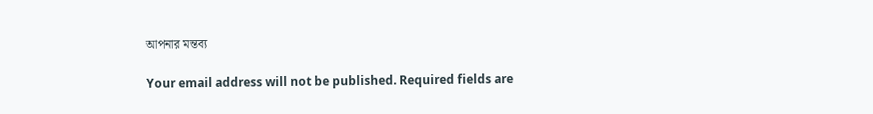আপনার মন্তব্য

Your email address will not be published. Required fields are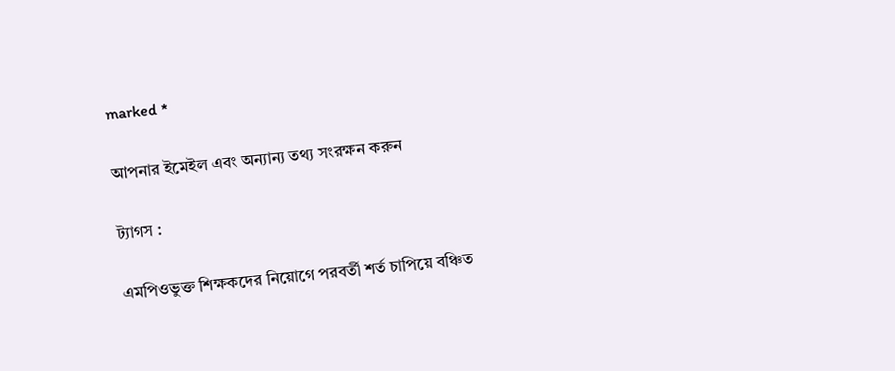marked *

আপনার ইমেইল এবং অন্যান্য তথ্য সংরক্ষন করুন

ট্যাগস :

এমপিওভুক্ত শিক্ষকদের নিয়োগে পরবর্তী শর্ত চাপিয়ে বঞ্চিত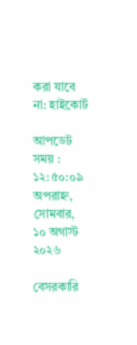করা যাবে না: হাইকোর্ট

আপডেট সময় : ১২:৫০:০৯ অপরাহ্ন, সোমবার, ১০ অগাস্ট ২০২৬

বেসরকারি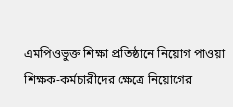এমপিওভুক্ত শিক্ষা প্রতিষ্ঠানে নিয়োগ পাওয়া শিক্ষক-কর্মচারীদের ক্ষেত্রে নিয়োগের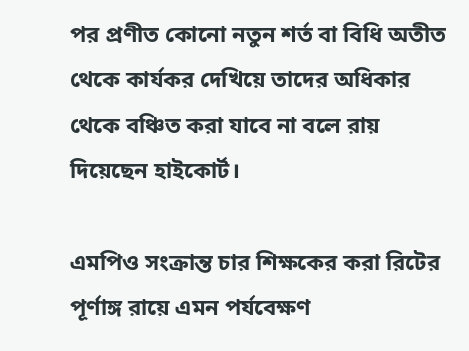পর প্রণীত কোনো নতুন শর্ত বা বিধি অতীত থেকে কার্যকর দেখিয়ে তাদের অধিকার থেকে বঞ্চিত করা যাবে না বলে রায় দিয়েছেন হাইকোর্ট।

এমপিও সংক্রান্ত চার শিক্ষকের করা রিটের পূর্ণাঙ্গ রায়ে এমন পর্যবেক্ষণ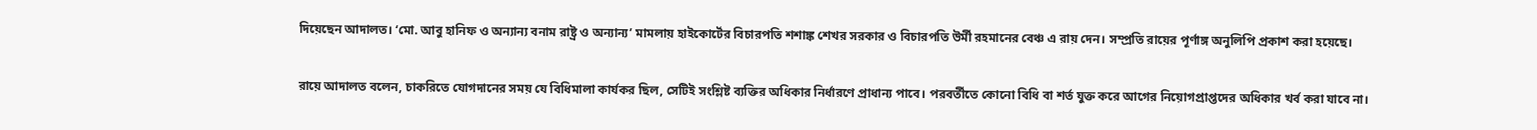দিয়েছেন আদালত। ‘মো. আবু হানিফ ও অন্যান্য বনাম রাষ্ট্র ও অন্যান্য’ মামলায় হাইকোর্টের বিচারপতি শশাঙ্ক শেখর সরকার ও বিচারপতি উর্মী রহমানের বেঞ্চ এ রায় দেন। সম্প্রতি রায়ের পূর্ণাঙ্গ অনুলিপি প্রকাশ করা হয়েছে।

রায়ে আদালত বলেন, চাকরিতে যোগদানের সময় যে বিধিমালা কার্যকর ছিল, সেটিই সংশ্লিষ্ট ব্যক্তির অধিকার নির্ধারণে প্রাধান্য পাবে। পরবর্তীতে কোনো বিধি বা শর্ত যুক্ত করে আগের নিয়োগপ্রাপ্তদের অধিকার খর্ব করা যাবে না।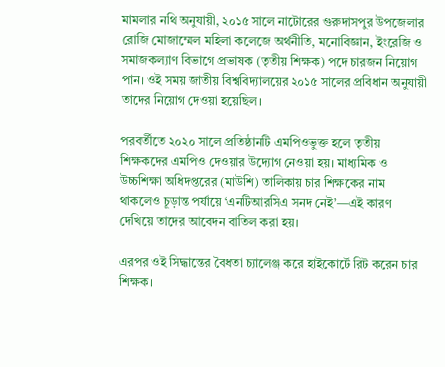মামলার নথি অনুযায়ী, ২০১৫ সালে নাটোরের গুরুদাসপুর উপজেলার রোজি মোজাম্মেল মহিলা কলেজে অর্থনীতি, মনোবিজ্ঞান, ইংরেজি ও সমাজকল্যাণ বিভাগে প্রভাষক (তৃতীয় শিক্ষক) পদে চারজন নিয়োগ পান। ওই সময় জাতীয় বিশ্ববিদ্যালয়ের ২০১৫ সালের প্রবিধান অনুযায়ী তাদের নিয়োগ দেওয়া হয়েছিল।

পরবর্তীতে ২০২০ সালে প্রতিষ্ঠানটি এমপিওভুক্ত হলে তৃতীয় শিক্ষকদের এমপিও দেওয়ার উদ্যোগ নেওয়া হয়। মাধ্যমিক ও উচ্চশিক্ষা অধিদপ্তরের (মাউশি) তালিকায় চার শিক্ষকের নাম থাকলেও চূড়ান্ত পর্যায়ে ‘এনটিআরসিএ সনদ নেই’—এই কারণ দেখিয়ে তাদের আবেদন বাতিল করা হয়।

এরপর ওই সিদ্ধান্তের বৈধতা চ্যালেঞ্জ করে হাইকোর্টে রিট করেন চার শিক্ষক।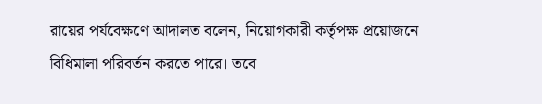রায়ের পর্যবেক্ষণে আদালত বলেন, নিয়োগকারী কর্তৃপক্ষ প্রয়োজনে বিধিমালা পরিবর্তন করতে পারে। তবে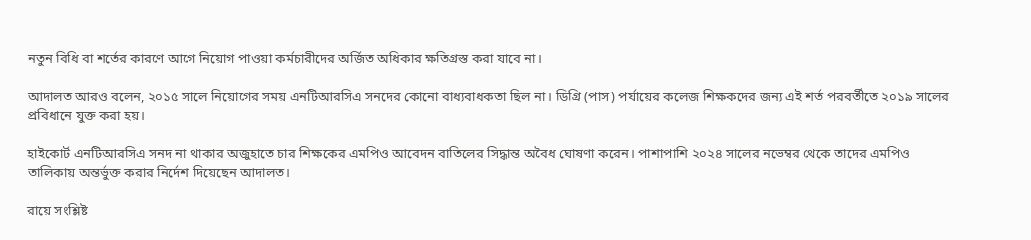নতুন বিধি বা শর্তের কারণে আগে নিয়োগ পাওয়া কর্মচারীদের অর্জিত অধিকার ক্ষতিগ্রস্ত করা যাবে না।

আদালত আরও বলেন, ২০১৫ সালে নিয়োগের সময় এনটিআরসিএ সনদের কোনো বাধ্যবাধকতা ছিল না। ডিগ্রি (পাস) পর্যায়ের কলেজ শিক্ষকদের জন্য এই শর্ত পরবর্তীতে ২০১৯ সালের প্রবিধানে যুক্ত করা হয়।

হাইকোর্ট এনটিআরসিএ সনদ না থাকার অজুহাতে চার শিক্ষকের এমপিও আবেদন বাতিলের সিদ্ধান্ত অবৈধ ঘোষণা করেন। পাশাপাশি ২০২৪ সালের নভেম্বর থেকে তাদের এমপিও তালিকায় অন্তর্ভুক্ত করার নির্দেশ দিয়েছেন আদালত।

রায়ে সংশ্লিষ্ট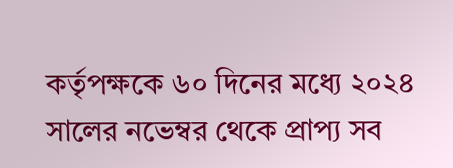কর্তৃপক্ষকে ৬০ দিনের মধ্যে ২০২৪ সালের নভেম্বর থেকে প্রাপ্য সব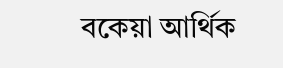বকেয়া আর্থিক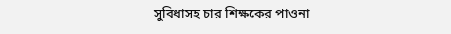সুবিধাসহ চার শিক্ষকের পাওনা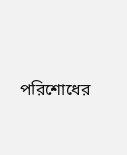পরিশোধের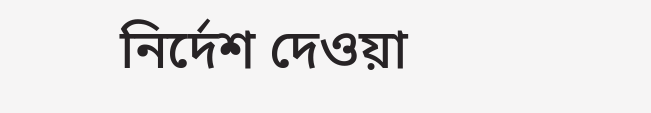নির্দেশ দেওয়া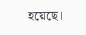হয়েছে।